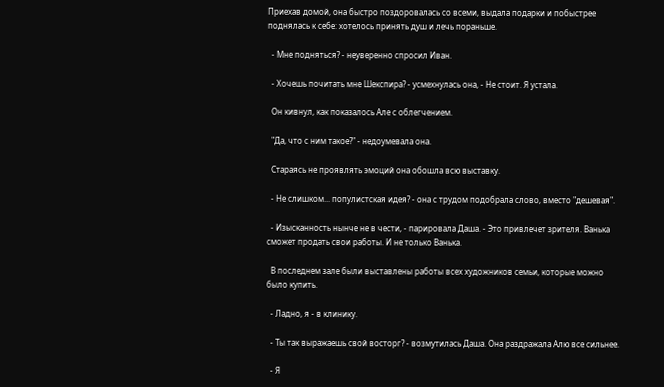Приехав домой, она быстро поздоровалась со всеми, выдала подарки и побыстрее поднялась к себе: хотелось принять душ и лечь пораньше.

  - Мне подняться? - неуверенно спросил Иван.

  - Хочешь почитать мне Шекспира? - усмехнулась она, - Не стоит. Я устала.

  Он кивнул, как показалось Але с облегчением.

  "Да, что с ним такое?" - недоумевала она.

  Стараясь не проявлять эмоций она обошла всю выставку.

  - Не слишком... популистская идея? - она с трудом подобрала слово, вместо "дешевая".

  - Изысканность нынче не в чести, - парировала Даша. - Это привлечет зрителя. Ванька сможет продать свои работы. И не только Ванька.

  В последнем зале были выставлены работы всех художников семьи, которые можно было купить.

  - Ладно, я - в клинику.

  - Ты так выражаешь свой восторг? - возмутилась Даша. Она раздражала Алю все сильнее.

  - Я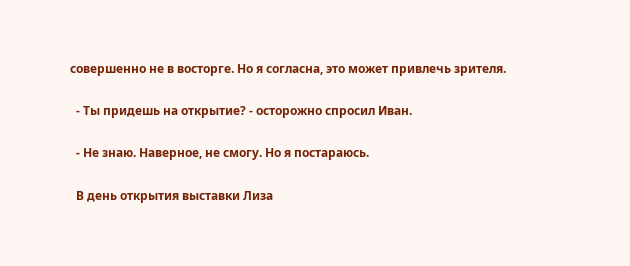совершенно не в восторге. Но я согласна, это может привлечь зрителя.

  - Ты придешь на открытие? - осторожно спросил Иван.

  - Не знаю. Наверное, не смогу. Но я постараюсь.

  В день открытия выставки Лиза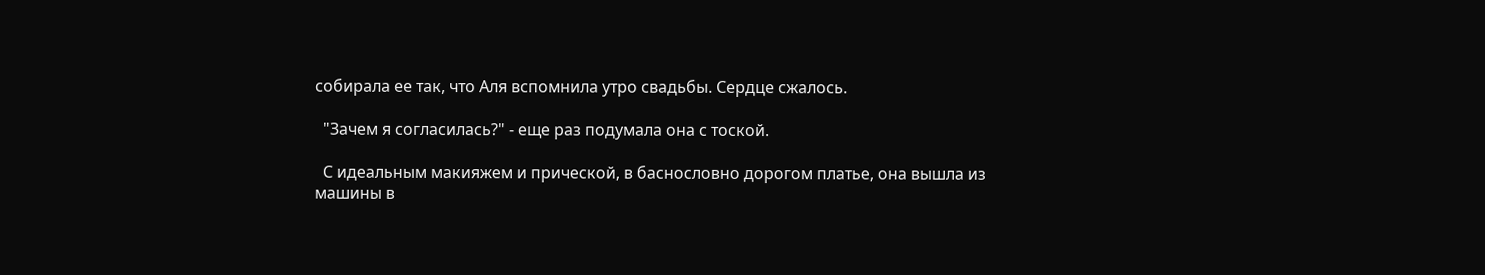собирала ее так, что Аля вспомнила утро свадьбы. Сердце сжалось.

  "Зачем я согласилась?" - еще раз подумала она с тоской.

  С идеальным макияжем и прической, в баснословно дорогом платье, она вышла из машины в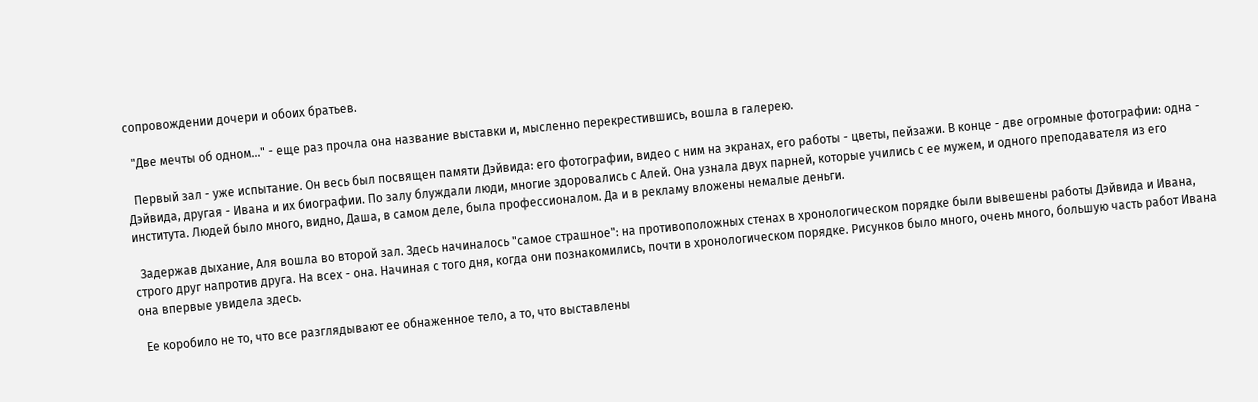сопровождении дочери и обоих братьев.

  "Две мечты об одном..." - еще раз прочла она название выставки и, мысленно перекрестившись, вошла в галерею.

  Первый зал - уже испытание. Он весь был посвящен памяти Дэйвида: его фотографии, видео с ним на экранах, его работы - цветы, пейзажи. В конце - две огромные фотографии: одна - Дэйвида, другая - Ивана и их биографии. По залу блуждали люди, многие здоровались с Алей. Она узнала двух парней, которые учились с ее мужем, и одного преподавателя из его института. Людей было много, видно, Даша, в самом деле, была профессионалом. Да и в рекламу вложены немалые деньги.

  Задержав дыхание, Аля вошла во второй зал. Здесь начиналось "самое страшное": на противоположных стенах в хронологическом порядке были вывешены работы Дэйвида и Ивана, строго друг напротив друга. На всех - она. Начиная с того дня, когда они познакомились, почти в хронологическом порядке. Рисунков было много, очень много, большую часть работ Ивана она впервые увидела здесь.

  Ее коробило не то, что все разглядывают ее обнаженное тело, а то, что выставлены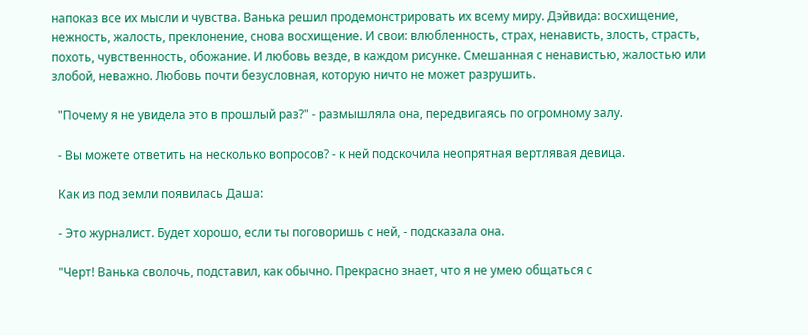напоказ все их мысли и чувства. Ванька решил продемонстрировать их всему миру. Дэйвида: восхищение, нежность, жалость, преклонение, снова восхищение. И свои: влюбленность, страх, ненависть, злость, страсть, похоть, чувственность, обожание. И любовь везде, в каждом рисунке. Смешанная с ненавистью, жалостью или злобой, неважно. Любовь почти безусловная, которую ничто не может разрушить.

  "Почему я не увидела это в прошлый раз?" - размышляла она, передвигаясь по огромному залу.

  - Вы можете ответить на несколько вопросов? - к ней подскочила неопрятная вертлявая девица.

  Как из под земли появилась Даша:

  - Это журналист. Будет хорошо, если ты поговоришь с ней, - подсказала она.

  "Черт! Ванька сволочь, подставил, как обычно. Прекрасно знает, что я не умею общаться с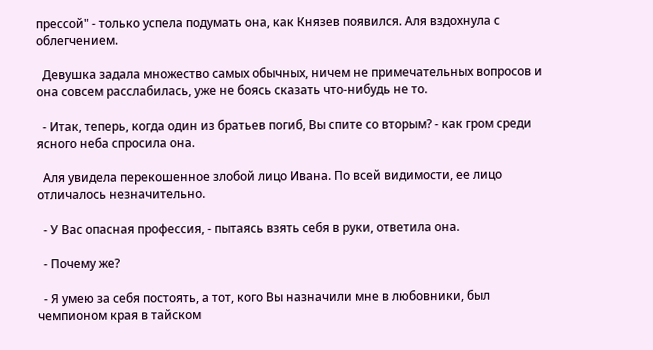прессой" - только успела подумать она, как Князев появился. Аля вздохнула с облегчением.

  Девушка задала множество самых обычных, ничем не примечательных вопросов и она совсем расслабилась, уже не боясь сказать что-нибудь не то.

  - Итак, теперь, когда один из братьев погиб, Вы спите со вторым? - как гром среди ясного неба спросила она.

  Аля увидела перекошенное злобой лицо Ивана. По всей видимости, ее лицо отличалось незначительно.

  - У Вас опасная профессия, - пытаясь взять себя в руки, ответила она.

  - Почему же?

  - Я умею за себя постоять, а тот, кого Вы назначили мне в любовники, был чемпионом края в тайском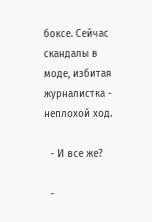боксе. Сейчас скандалы в моде, избитая журналистка - неплохой ход.

  - И все же?

  -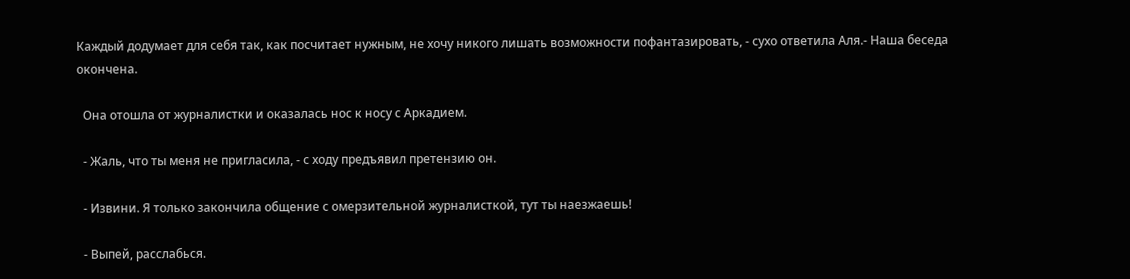Каждый додумает для себя так, как посчитает нужным, не хочу никого лишать возможности пофантазировать, - сухо ответила Аля.- Наша беседа окончена.

  Она отошла от журналистки и оказалась нос к носу с Аркадием.

  - Жаль, что ты меня не пригласила, - с ходу предъявил претензию он.

  - Извини. Я только закончила общение с омерзительной журналисткой, тут ты наезжаешь!

  - Выпей, расслабься.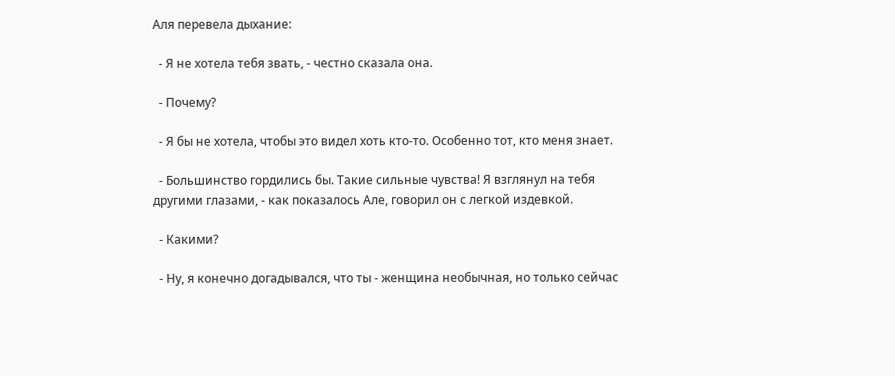Аля перевела дыхание:

  - Я не хотела тебя звать, - честно сказала она.

  - Почему?

  - Я бы не хотела, чтобы это видел хоть кто-то. Особенно тот, кто меня знает.

  - Большинство гордились бы. Такие сильные чувства! Я взглянул на тебя другими глазами, - как показалось Але, говорил он с легкой издевкой.

  - Какими?

  - Ну, я конечно догадывался, что ты - женщина необычная, но только сейчас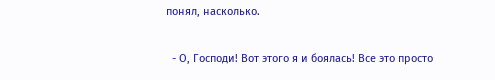понял, насколько.

  - О, Господи! Вот этого я и боялась! Все это просто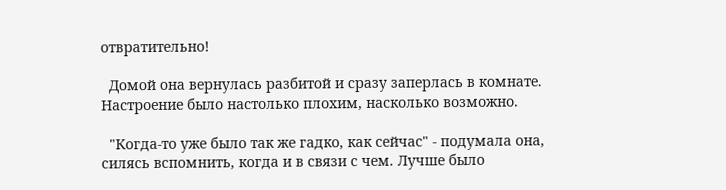отвратительно!

  Домой она вернулась разбитой и сразу заперлась в комнате. Настроение было настолько плохим, насколько возможно.

  "Когда-то уже было так же гадко, как сейчас" - подумала она, силясь вспомнить, когда и в связи с чем. Лучше было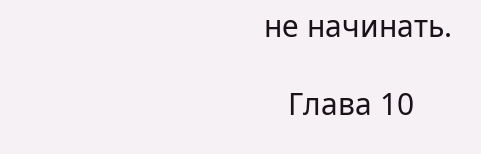не начинать.

   Глава 10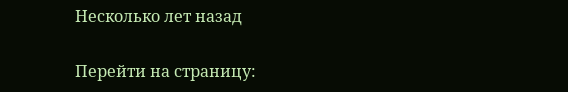Несколько лет назад

Перейти на страницу: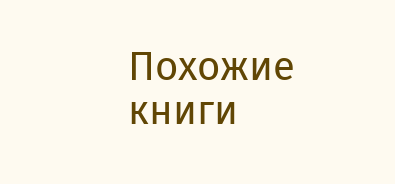Похожие книги